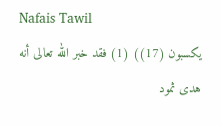Nafais Tawil
يكسبون (17)) (1) فقد خبر الله تعالى أنه هدى ثمود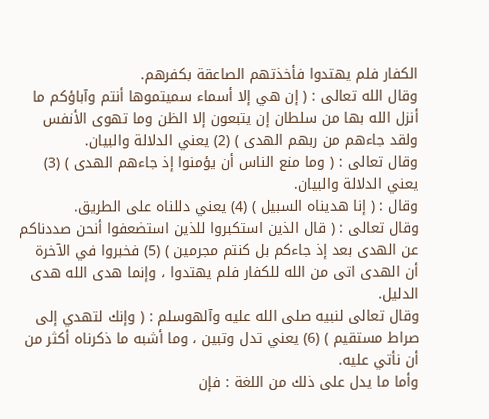الكفار فلم يهتدوا فأخذتهم الصاعقة بكفرهم.
وقال الله تعالى : ( إن هي إلا أسماء سميتموها أنتم وآباؤكم ما أنزل الله بها من سلطان إن يتبعون إلا الظن وما تهوى الأنفس ولقد جاءهم من ربهم الهدى ) (2) يعني الدلالة والبيان.
وقال تعالى : ( وما منع الناس أن يؤمنوا إذ جاءهم الهدى ) (3) يعني الدلالة والبيان.
وقال : ( إنا هديناه السبيل ) (4) يعني دللناه على الطريق.
وقال تعالى : ( قال الذين استكبروا للذين استضعفوا أنحن صددناكم عن الهدى بعد إذ جاءكم بل كنتم مجرمين ) (5) فخبروا في الآخرة أن الهدى اتى من الله للكفار فلم يهتدوا ، وإنما هدى الله هدى الدليل.
وقال تعالى لنبيه صلى الله عليه وآلهوسلم : ( وإنك لتهدي إلى صراط مستقيم ) (6) يعني تدل وتبين ، وما أشبه ما ذكرناه أكثر من أن نأتي عليه.
وأما ما يدل على ذلك من اللغة : فإن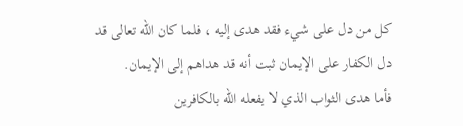كل من دل على شيء فقد هدى إليه ، فلما كان الله تعالى قد دل الكفار على الإيمان ثبت أنه قد هداهم إلى الإيمان.
فأما هدى الثواب الذي لا يفعله الله بالكافرين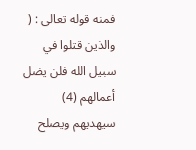فمنه قوله تعالى : ( والذين قتلوا في سبيل الله فلن يضل أعمالهم (4) سيهديهم ويصلح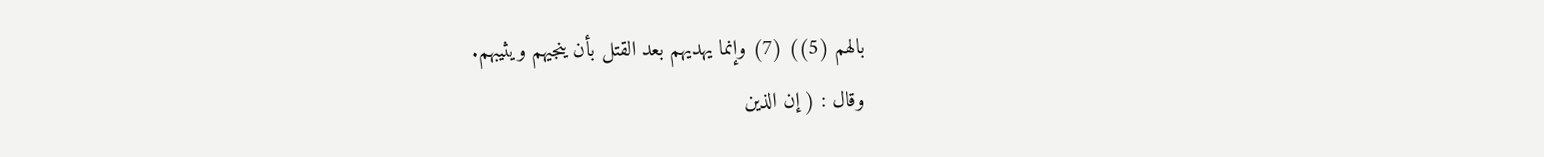بالهم (5)) (7) وإنما يهديهم بعد القتل بأن ينجيهم ويثيبهم.
وقال : ( إن الذين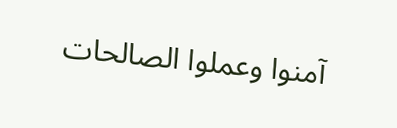آمنوا وعملوا الصالحات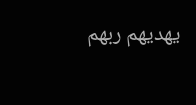يهديهم ربهم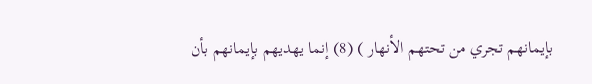بإيمانهم تجري من تحتهم الأنهار ) (8) إنما يهديهم بإيمانهم بأن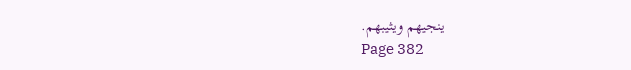ينجيهم ويثيبهم.
Page 382